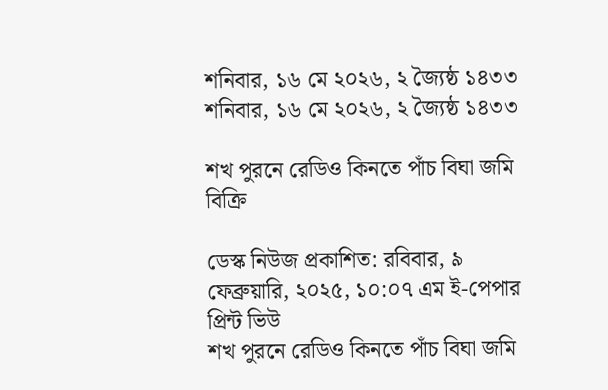শনিবার, ১৬ মে ২০২৬, ২ জ্যৈষ্ঠ ১৪৩৩
শনিবার, ১৬ মে ২০২৬, ২ জ্যৈষ্ঠ ১৪৩৩

শখ পুরনে রেডিও কিনতে পাঁচ বিঘা জমি বিক্রি

ডেস্ক নিউজ প্রকাশিত: রবিবার, ৯ ফেব্রুয়ারি, ২০২৫, ১০:০৭ এম ই-পেপার প্রিন্ট ভিউ
শখ পুরনে রেডিও কিনতে পাঁচ বিঘা জমি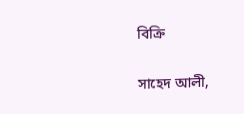বিক্রি

সাহেদ আলী,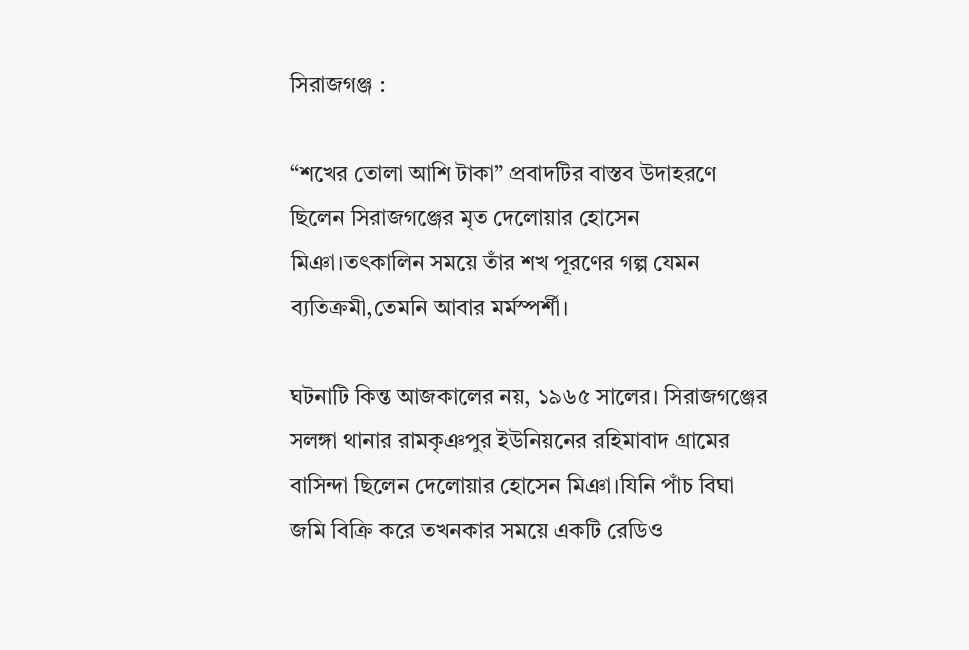সিরাজগঞ্জ :

“শখের তোলা আশি টাকা” প্রবাদটির বাস্তব উদাহরণে ছিলেন সিরাজগঞ্জের মৃত দেলোয়ার হোসেন মিঞা।তৎকালিন সময়ে তাঁর শখ পূরণের গল্প যেমন ব্যতিক্রমী,তেমনি আবার মর্মস্পর্শী।

ঘটনাটি কিন্ত আজকালের নয়, ১৯৬৫ সালের। সিরাজগঞ্জের সলঙ্গা থানার রামকৃঞপুর ইউনিয়নের রহিমাবাদ গ্রামের বাসিন্দা ছিলেন দেলোয়ার হোসেন মিঞা।যিনি পাঁচ বিঘা জমি বিক্রি করে তখনকার সময়ে একটি রেডিও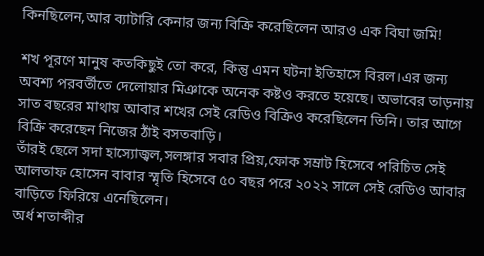কিনছিলেন,আর ব্যাটারি কেনার জন্য বিক্রি করেছিলেন আরও এক বিঘা জমি!

শখ পূরণে মানুষ কতকিছুই তো করে, কিন্তু এমন ঘটনা ইতিহাসে বিরল।এর জন্য অবশ্য পরবর্তীতে দেলোয়ার মিঞাকে অনেক কষ্টও করতে হয়েছে। অভাবের তাড়নায় সাত বছরের মাথায় আবার শখের সেই রেডিও বিক্রিও করেছিলেন তিনি। তার আগে বিক্রি করেছেন নিজের ঠাঁই বসতবাড়ি।
তাঁরই ছেলে সদা হাস্যোজ্বল,সলঙ্গার সবার প্রিয়,ফোক সম্রাট হিসেবে পরিচিত সেই আলতাফ হোসেন বাবার স্মৃতি হিসেবে ৫০ বছর পরে ২০২২ সালে সেই রেডিও আবার বাড়িতে ফিরিয়ে এনেছিলেন।
অর্ধ শতাব্দীর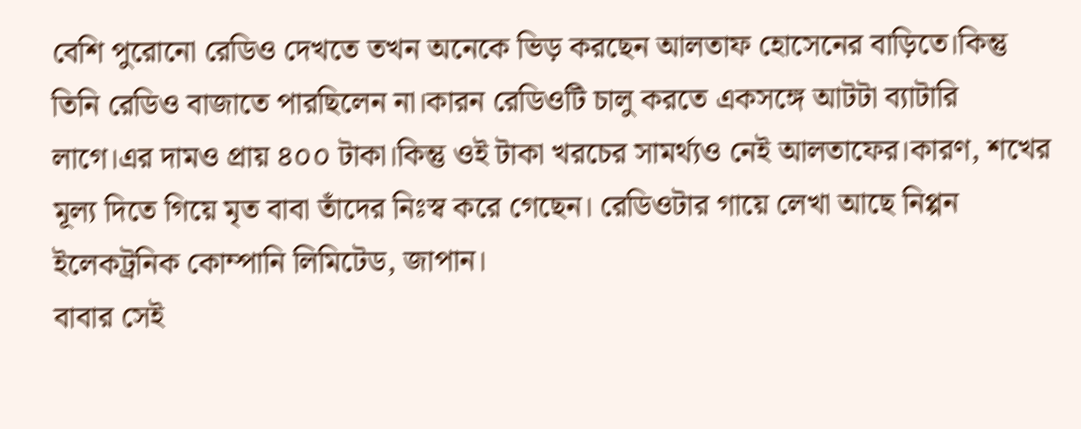বেশি পুরোনো রেডিও দেখতে তখন অনেকে ভিড় করছেন আলতাফ হোসেনের বাড়িতে।কিন্তু তিনি রেডিও বাজাতে পারছিলেন না।কারন রেডিওটি চালু করতে একসঙ্গে আটটা ব্যাটারি লাগে।এর দামও প্রায় ৪০০ টাকা।কিন্তু ওই টাকা খরচের সামর্থ্যও নেই আলতাফের।কারণ, শখের মূল্য দিতে গিয়ে মৃত বাবা তাঁদের নিঃস্ব করে গেছেন। রেডিওটার গায়ে লেখা আছে নিপ্পন ইলেকট্রনিক কোম্পানি লিমিটেড, জাপান।
বাবার সেই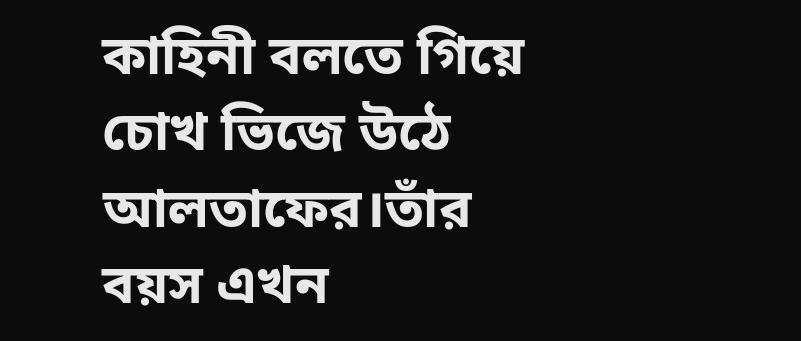কাহিনী বলতে গিয়ে চোখ ভিজে উঠে আলতাফের।তাঁর বয়স এখন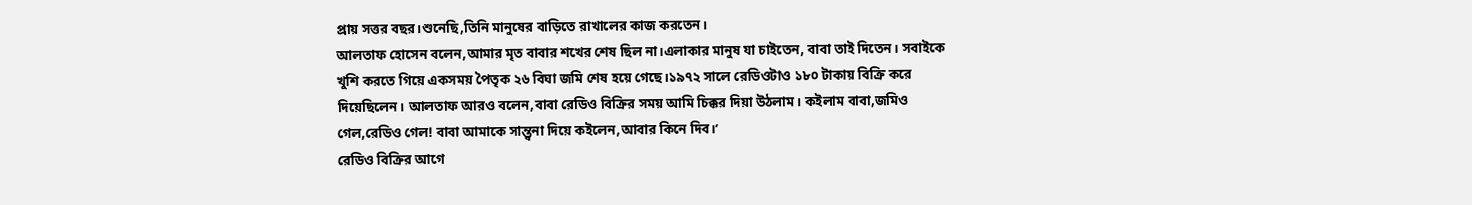প্রায় সত্তর বছর।শুনেছি,তিনি মানুষের বাড়িতে রাখালের কাজ করতেন।
আলতাফ হোসেন বলেন,আমার মৃত বাবার শখের শেষ ছিল না।এলাকার মানুষ যা চাইতেন, বাবা তাই দিতেন। সবাইকে খুশি করতে গিয়ে একসময় পৈতৃক ২৬ বিঘা জমি শেষ হয়ে গেছে।১৯৭২ সালে রেডিওটাও ১৮০ টাকায় বিক্রি করে দিয়েছিলেন। আলতাফ আরও বলেন,বাবা রেডিও বিক্রির সময় আমি চিক্কর দিয়া উঠলাম। কইলাম বাবা,জমিও গেল,রেডিও গেল! বাবা আমাকে সান্ত্বনা দিয়ে কইলেন,আবার কিনে দিব।’
রেডিও বিক্রির আগে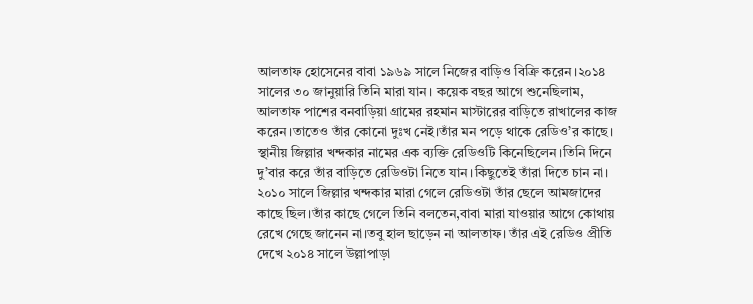আলতাফ হোসেনের বাবা ১৯৬৯ সালে নিজের বাড়িও বিক্রি করেন।২০১৪ সালের ৩০ জানুয়ারি তিনি মারা যান। কয়েক বছর আগে শুনেছিলাম, আলতাফ পাশের বনবাড়িয়া গ্রামের রহমান মাস্টারের বাড়িতে রাখালের কাজ করেন।তাতেও তাঁর কোনো দুঃখ নেই।তাঁর মন পড়ে থাকে রেডিও’র কাছে। স্থানীয় জিল্লার খন্দকার নামের এক ব্যক্তি রেডিওটি কিনেছিলেন।তিনি দিনে দু’বার করে তাঁর বাড়িতে রেডিওটা নিতে যান।কিছুতেই তাঁরা দিতে চান না। ২০১০ সালে জিল্লার খন্দকার মারা গেলে রেডিওটা তাঁর ছেলে আমজাদের কাছে ছিল।তাঁর কাছে গেলে তিনি বলতেন,বাবা মারা যাওয়ার আগে কোথায় রেখে গেছে জানেন না।তবু হাল ছাড়েন না আলতাফ। তাঁর এই রেডিও প্রীতি দেখে ২০১৪ সালে উল্লাপাড়া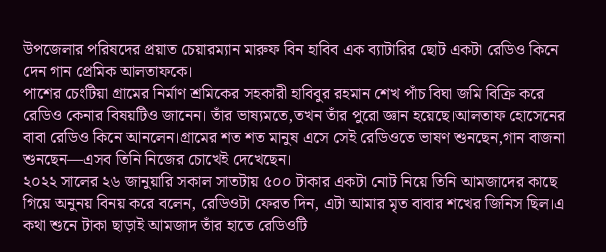উপজেলার পরিষদের প্রয়াত চেয়ারম্যান মারুফ বিন হাবিব এক ব্যাটারির ছোট একটা রেডিও কিনে দেন গান প্রেমিক আলতাফকে।
পাশের চেংটিয়া গ্রামের নির্মাণ শ্রমিকের সহকারী হাবিবুর রহমান শেখ পাঁচ বিঘা জমি বিক্রি করে রেডিও কেনার বিষয়টিও জানেন। তাঁর ভাষ্যমতে,তখন তাঁর পুরো জ্ঞান হয়েছে।আলতাফ হোসেনের বাবা রেডিও কিনে আনলেন।গ্রামের শত শত মানুষ এসে সেই রেডিওতে ভাষণ শুনছেন,গান বাজনা শুনছেন—এসব তিনি নিজের চোখেই দেখেছেন।
২০২২ সালের ২৬ জানুয়ারি সকাল সাতটায় ৫০০ টাকার একটা নোট নিয়ে তিনি আমজাদের কাছে গিয়ে অনুনয় বিনয় করে বলেন, রেডিওটা ফেরত দিন, এটা আমার মৃত বাবার শখের জিনিস ছিল।এ কথা শুনে টাকা ছাড়াই আমজাদ তাঁর হাতে রেডিওটি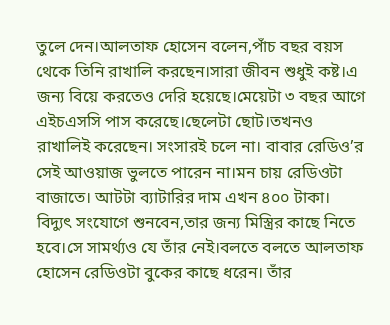তুলে দেন।আলতাফ হোসেন বলেন,পাঁচ বছর বয়স থেকে তিনি রাখালি করছেন।সারা জীবন শুধুই কষ্ট।এ জন্য বিয়ে করতেও দেরি হয়েছে।মেয়েটা ৩ বছর আগে এইচএসসি পাস করেছে।ছেলেটা ছোট।তখনও রাখালিই করেছেন। সংসারই চলে না। বাবার রেডিও’র সেই আওয়াজ ভুলতে পারেন না।মন চায় রেডিওটা বাজাতে। আটটা ব্যাটারির দাম এখন ৪০০ টাকা। বিদ্যুৎ সংযোগে শুনবেন,তার জন্য মিস্ত্রির কাছে নিতে হবে।সে সামর্থ্যও যে তাঁর নেই।বলতে বলতে আলতাফ হোসেন রেডিওটা বুকের কাছে ধরেন। তাঁর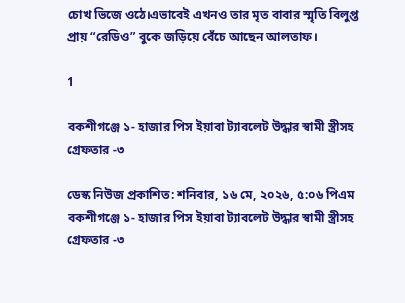চোখ ভিজে ওঠে।এভাবেই এখনও তার মৃত বাবার স্মৃতি বিলুপ্ত প্রায় “রেডিও” বুকে জড়িয়ে বেঁচে আছেন আলতাফ।

1

বকশীগঞ্জে ১- হাজার পিস ইয়াবা ট্যাবলেট উদ্ধার স্বামী স্ত্রীসহ গ্রেফতার -৩

ডেস্ক নিউজ প্রকাশিত: শনিবার, ১৬ মে, ২০২৬, ৫:০৬ পিএম
বকশীগঞ্জে ১- হাজার পিস ইয়াবা ট্যাবলেট উদ্ধার স্বামী স্ত্রীসহ গ্রেফতার -৩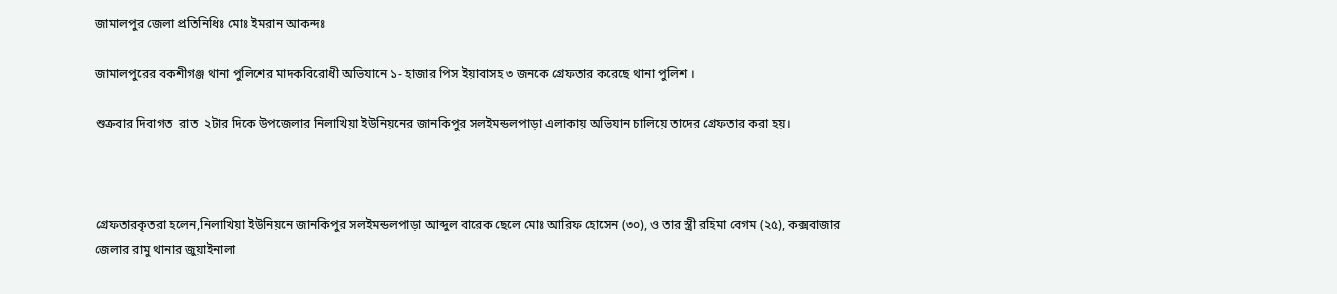জামালপুর জেলা প্রতিনিধিঃ মোঃ ইমরান আকন্দঃ

জামালপুরের বকশীগঞ্জ থানা পুলিশের মাদকবিরোধী অভিযানে ১- হাজার পিস ইয়াবাসহ ৩ জনকে গ্রেফতার করেছে থানা পুলিশ ।

শুক্রবার দিবাগত  রাত  ২টার দিকে উপজেলার নিলাখিয়া ইউনিয়নের জানকিপুর সলইমন্ডলপাড়া এলাকায় অভিযান চালিয়ে তাদের গ্রেফতার করা হয়।



গ্রেফতারকৃতরা হলেন,নিলাখিয়া ইউনিয়নে জানকিপুর সলইমন্ডলপাড়া আব্দুল বারেক ছেলে মোঃ আরিফ হোসেন (৩০), ও তার স্ত্রী রহিমা বেগম (২৫), কক্সবাজার জেলার রামু থানার জুয়াইনালা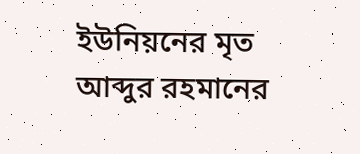ইউনিয়নের মৃত আব্দুর রহমানের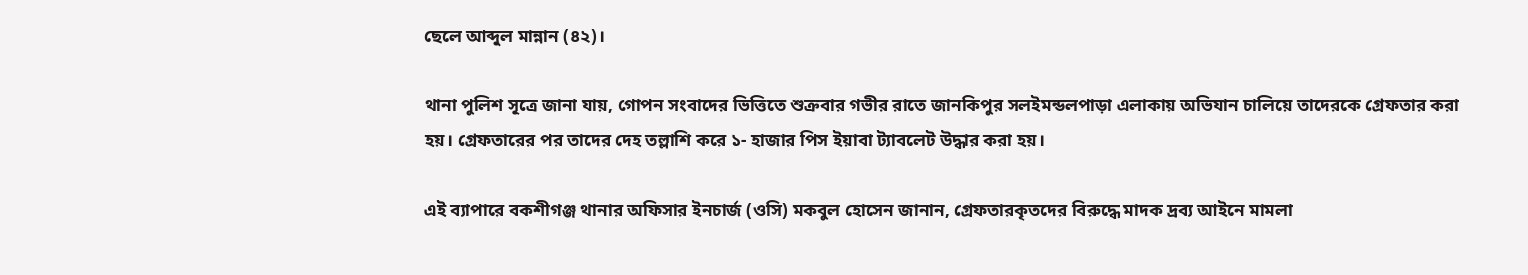ছেলে আব্দুল মান্নান (৪২)।

থানা পুলিশ সূত্রে জানা যায়, গোপন সংবাদের ভিত্তিতে শুক্রবার গভীর রাতে জানকিপুর সলইমন্ডলপাড়া এলাকায় অভিযান চালিয়ে তাদেরকে গ্রেফতার করা হয়। গ্রেফতারের পর তাদের দেহ তল্লাশি করে ১- হাজার পিস ইয়াবা ট্যাবলেট উদ্ধার করা হয়।

এই ব্যাপারে বকশীগঞ্জ থানার অফিসার ইনচার্জ (ওসি) মকবুল হোসেন জানান, গ্রেফতারকৃতদের বিরুদ্ধে মাদক দ্রব্য আইনে মামলা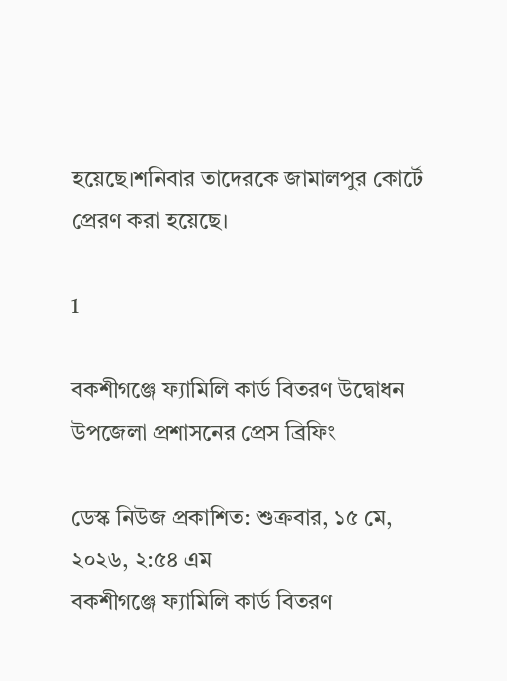হয়েছে।শনিবার তাদেরকে জামালপুর কোর্টে প্রেরণ করা হয়েছে।

1

বকশীগঞ্জে ফ্যামিলি কার্ড বিতরণ উদ্বোধন উপজেলা প্রশাসনের প্রেস ব্রিফিং

ডেস্ক নিউজ প্রকাশিত: শুক্রবার, ১৫ মে, ২০২৬, ২:৫৪ এম
বকশীগঞ্জে ফ্যামিলি কার্ড বিতরণ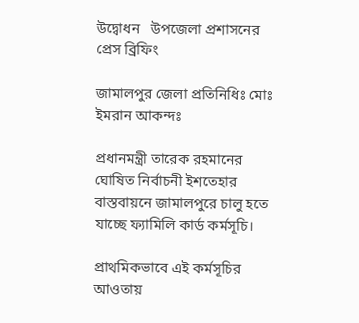উদ্বোধন   উপজেলা প্রশাসনের প্রেস ব্রিফিং

জামালপুর জেলা প্রতিনিধিঃ মোঃ ইমরান আকন্দঃ

প্রধানমন্ত্রী তারেক রহমানের ঘোষিত নির্বাচনী ইশতেহার বাস্তবায়নে জামালপুরে চালু হতে যাচ্ছে ফ্যামিলি কার্ড কর্মসূচি।

প্রাথমিকভাবে এই কর্মসূচির আওতায়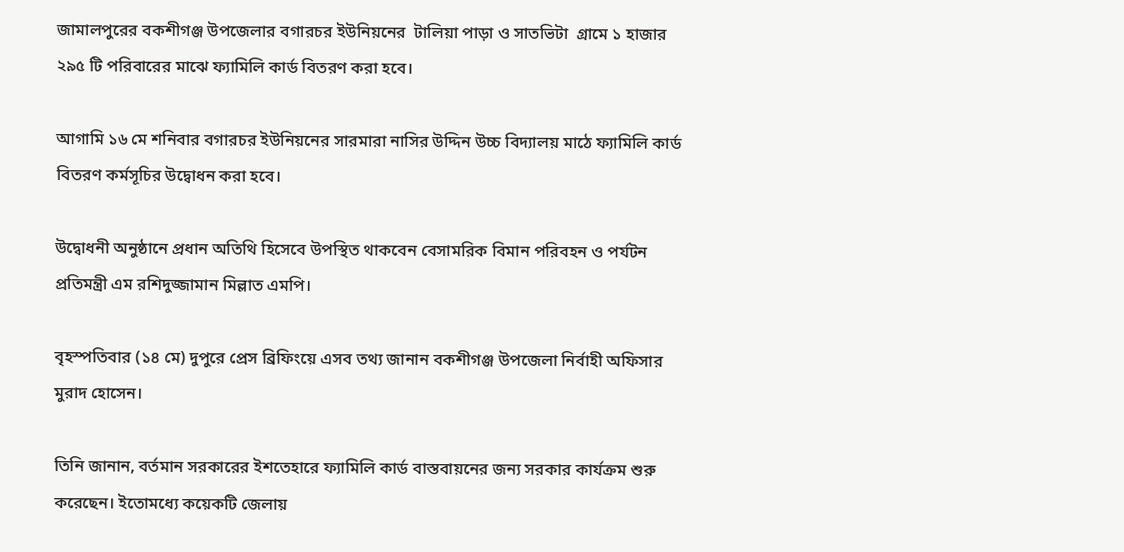জামালপুরের বকশীগঞ্জ উপজেলার বগারচর ইউনিয়নের  টালিয়া পাড়া ও সাতভিটা  গ্রামে ১ হাজার ২৯৫ টি পরিবারের মাঝে ফ্যামিলি কার্ড বিতরণ করা হবে।

আগামি ১৬ মে শনিবার বগারচর ইউনিয়নের সারমারা নাসির উদ্দিন উচ্চ বিদ্যালয় মাঠে ফ্যামিলি কার্ড বিতরণ কর্মসূচির উদ্বোধন করা হবে।

উদ্বোধনী অনুষ্ঠানে প্রধান অতিথি হিসেবে উপস্থিত থাকবেন বেসামরিক বিমান পরিবহন ও পর্যটন প্রতিমন্ত্রী এম রশিদুজ্জামান মিল্লাত এমপি।

বৃহস্পতিবার (১৪ মে) দুপুরে প্রেস ব্রিফিংয়ে এসব তথ্য জানান বকশীগঞ্জ উপজেলা নির্বাহী অফিসার মুরাদ হোসেন।

তিনি জানান, বর্তমান সরকারের ইশতেহারে ফ্যামিলি কার্ড বাস্তবায়নের জন্য সরকার কার্যক্রম শুরু করেছেন। ইতোমধ্যে কয়েকটি জেলায়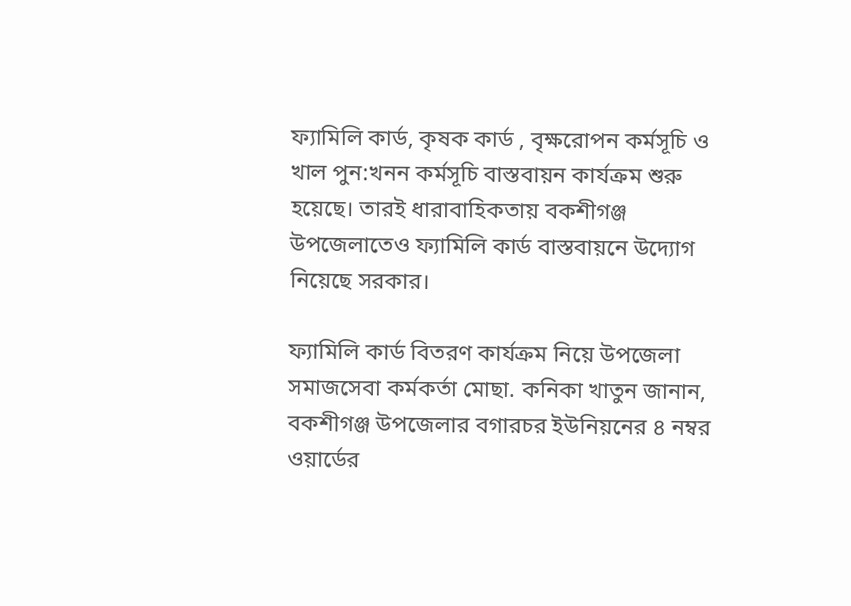ফ্যামিলি কার্ড, কৃষক কার্ড , বৃক্ষরোপন কর্মসূচি ও খাল পুন:খনন কর্মসূচি বাস্তবায়ন কার্যক্রম শুরু হয়েছে। তারই ধারাবাহিকতায় বকশীগঞ্জ উপজেলাতেও ফ্যামিলি কার্ড বাস্তবায়নে উদ্যোগ নিয়েছে সরকার।

ফ্যামিলি কার্ড বিতরণ কার্যক্রম নিয়ে উপজেলা সমাজসেবা কর্মকর্তা মোছা. কনিকা খাতুন জানান, বকশীগঞ্জ উপজেলার বগারচর ইউনিয়নের ৪ নম্বর ওয়ার্ডের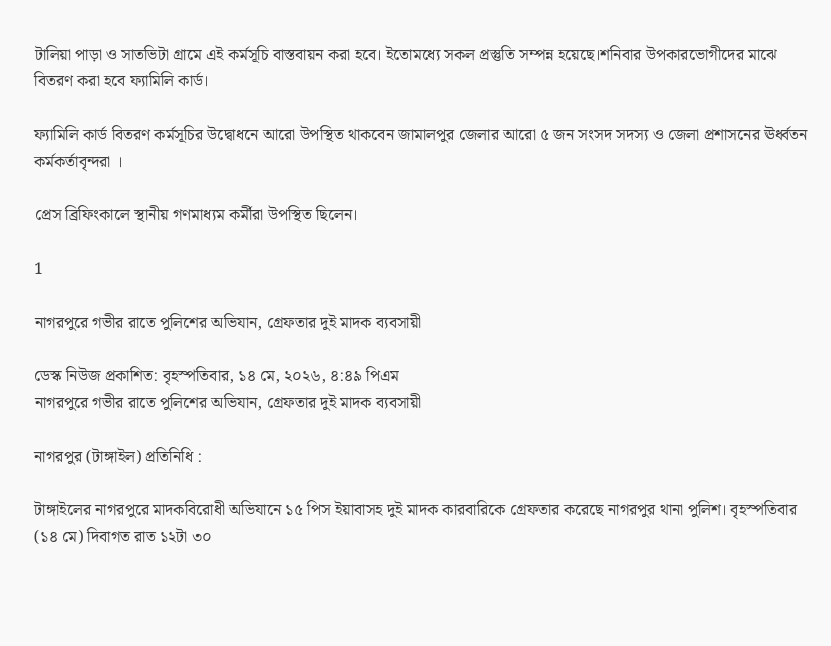টালিয়া পাড়া ও সাতভিটা গ্রামে এই কর্মসূচি বাস্তবায়ন করা হবে। ইতোমধ্যে সকল প্রস্তুতি সম্পন্ন হয়েছে।শনিবার উপকারভোগীদের মাঝে বিতরণ করা হবে ফ্যামিলি কার্ড।

ফ্যামিলি কার্ড বিতরণ কর্মসূচির উদ্বোধনে আরো উপস্থিত থাকবেন জামালপুর জেলার আরো ৫ জন সংসদ সদস্য ও জেলা প্রশাসনের ঊর্ধ্বতন কর্মকর্তাবৃন্দরা ।

প্রেস ব্রিফিংকালে স্থানীয় গণমাধ্যম কর্মীরা উপস্থিত ছিলেন।

1

নাগরপুরে গভীর রাতে পুলিশের অভিযান, গ্রেফতার দুই মাদক ব্যবসায়ী

ডেস্ক নিউজ প্রকাশিত: বৃহস্পতিবার, ১৪ মে, ২০২৬, ৪:৪৯ পিএম
নাগরপুরে গভীর রাতে পুলিশের অভিযান, গ্রেফতার দুই মাদক ব্যবসায়ী

নাগরপুর (টাঙ্গাইল) প্রতিনিধি :

টাঙ্গাইলের নাগরপুরে মাদকবিরোধী অভিযানে ১৫ পিস ইয়াবাসহ দুই মাদক কারবারিকে গ্রেফতার করেছে নাগরপুর থানা পুলিশ। বৃহস্পতিবার (১৪ মে) দিবাগত রাত ১২টা ৩০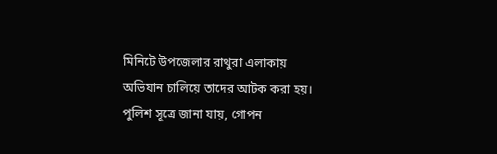মিনিটে উপজেলার রাথুরা এলাকায় অভিযান চালিয়ে তাদের আটক করা হয়। পুলিশ সূত্রে জানা যায়, গোপন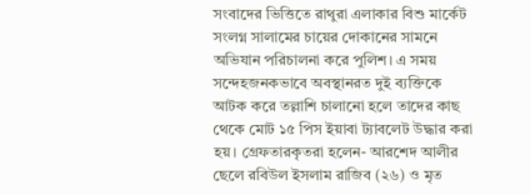সংবাদের ভিত্তিতে রাথুরা এলাকার বিশু মার্কেট সংলগ্ন সালামের চায়ের দোকানের সামনে অভিযান পরিচালনা করে পুলিশ। এ সময় সন্দেহজনকভাবে অবস্থানরত দুই ব্যক্তিকে আটক করে তল্লাশি চালানো হলে তাদের কাছ থেকে মোট ১৫ পিস ইয়াবা ট্যাবলেট উদ্ধার করা হয়। গ্রেফতারকৃতরা হলেন- আরশেদ আলীর ছেলে রবিউল ইসলাম রাজিব (২৬) ও মৃত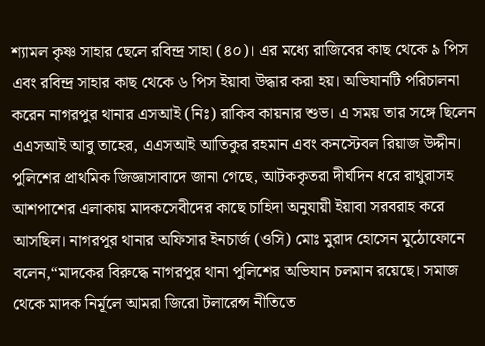শ্যামল কৃষ্ণ সাহার ছেলে রবিন্দ্র সাহা (৪০)। এর মধ্যে রাজিবের কাছ থেকে ৯ পিস এবং রবিন্দ্র সাহার কাছ থেকে ৬ পিস ইয়াবা উদ্ধার করা হয়। অভিযানটি পরিচালনা করেন নাগরপুর থানার এসআই (নিঃ) রাকিব কায়নার শুভ। এ সময় তার সঙ্গে ছিলেন এএসআই আবু তাহের, এএসআই আতিকুর রহমান এবং কনস্টেবল রিয়াজ উদ্দীন। পুলিশের প্রাথমিক জিজ্ঞাসাবাদে জানা গেছে, আটককৃতরা দীর্ঘদিন ধরে রাথুরাসহ আশপাশের এলাকায় মাদকসেবীদের কাছে চাহিদা অনুযায়ী ইয়াবা সরবরাহ করে আসছিল। নাগরপুর থানার অফিসার ইনচার্জ (ওসি) মোঃ মুরাদ হোসেন মুঠোফোনে বলেন,“মাদকের বিরুদ্ধে নাগরপুর থানা পুলিশের অভিযান চলমান রয়েছে। সমাজ থেকে মাদক নির্মূলে আমরা জিরো টলারেন্স নীতিতে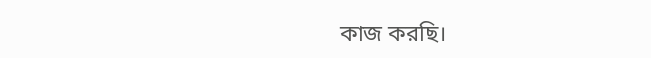কাজ করছি।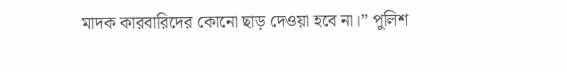মাদক কারবারিদের কোনো ছাড় দেওয়া হবে না।” পুলিশ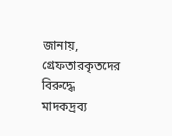জানায়, গ্রেফতারকৃতদের বিরুদ্ধে মাদকদ্রব্য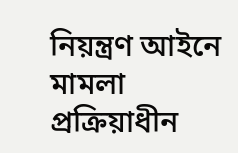নিয়ন্ত্রণ আইনে মামলা প্রক্রিয়াধীন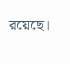রয়েছে।